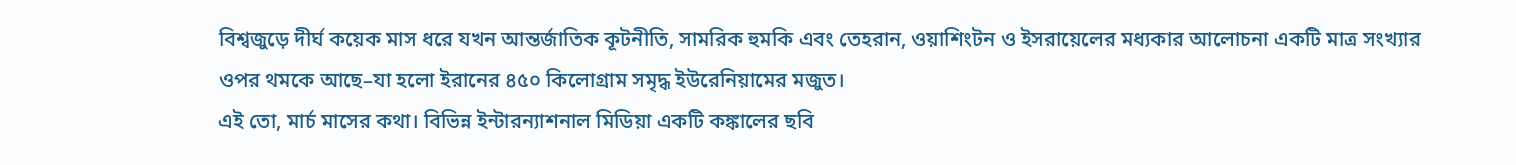বিশ্বজুড়ে দীর্ঘ কয়েক মাস ধরে যখন আন্তর্জাতিক কূটনীতি, সামরিক হুমকি এবং তেহরান, ওয়াশিংটন ও ইসরায়েলের মধ্যকার আলোচনা একটি মাত্র সংখ্যার ওপর থমকে আছে–যা হলো ইরানের ৪৫০ কিলোগ্রাম সমৃদ্ধ ইউরেনিয়ামের মজুত।
এই তো, মার্চ মাসের কথা। বিভিন্ন ইন্টারন্যাশনাল মিডিয়া একটি কঙ্কালের ছবি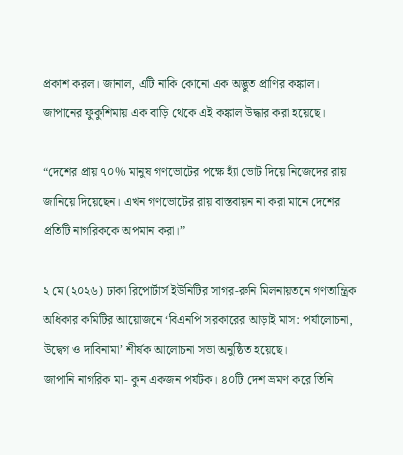প্রকাশ করল। জানাল, এটি নাকি কোনো এক অদ্ভুত প্রাণির কঙ্কাল। জাপানের ফুকুশিমায় এক বাড়ি থেকে এই কঙ্কাল উদ্ধার করা হয়েছে।

“দেশের প্রায় ৭০% মানুষ গণভোটের পক্ষে হ্যাঁ ভোট দিয়ে নিজেদের রায় জানিয়ে দিয়েছেন। এখন গণভোটের রায় বাস্তবায়ন না করা মানে দেশের প্রতিটি নাগরিককে অপমান করা।”

২ মে (২০২৬) ঢাকা রিপোর্টার্স ইউনিটির সাগর-রুনি মিলনায়তনে গণতান্ত্রিক অধিকার কমিটির আয়োজনে ‘বিএনপি সরকারের আড়াই মাস: পর্যালোচনা, উদ্বেগ ও দাবিনামা’ শীর্ষক আলোচনা সভা অনুষ্ঠিত হয়েছে।
জাপানি নাগরিক মা- কুন একজন পর্যটক। ৪০টি দেশ ভ্রমণ করে তিনি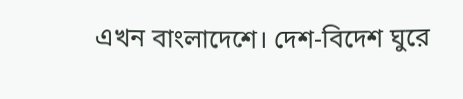এখন বাংলাদেশে। দেশ-বিদেশ ঘুরে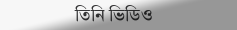তিনি ভিডিও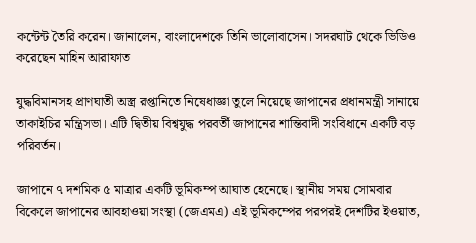কন্টেন্ট তৈরি করেন। জানালেন, বাংলাদেশকে তিনি ভালোবাসেন। সদরঘাট থেকে ভিডিও করেছেন মাহিন আরাফাত

যুদ্ধবিমানসহ প্রাণঘাতী অস্ত্র রপ্তানিতে নিষেধাজ্ঞা তুলে নিয়েছে জাপানের প্রধানমন্ত্রী সানায়ে তাকাইচির মন্ত্রিসভা। এটি দ্বিতীয় বিশ্বযুদ্ধ পরবর্তী জাপানের শান্তিবাদী সংবিধানে একটি বড় পরিবর্তন।

জাপানে ৭ দশমিক ৫ মাত্রার একটি ভূমিকম্প আঘাত হেনেছে। স্থানীয় সময় সোমবার বিকেলে জাপানের আবহাওয়া সংস্থা (জেএমএ) এই ভূমিকম্পের পরপরই দেশটির ইওয়াত,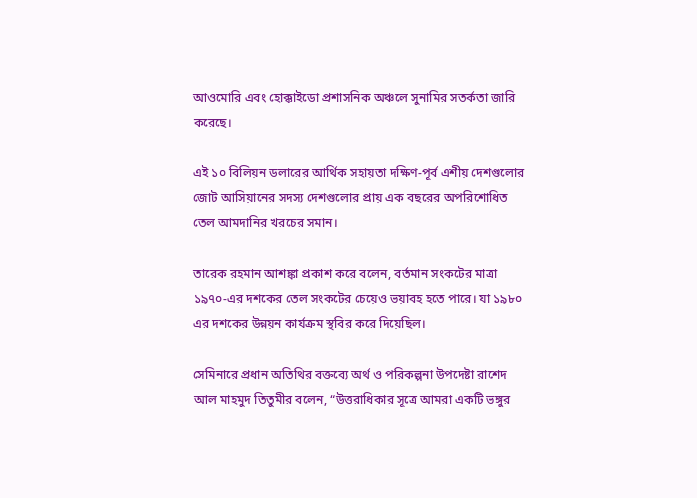আওমোরি এবং হোক্কাইডো প্রশাসনিক অঞ্চলে সুনামির সতর্কতা জারি করেছে।

এই ১০ বিলিয়ন ডলারের আর্থিক সহায়তা দক্ষিণ-পূর্ব এশীয় দেশগুলোর জোট আসিয়ানের সদস্য দেশগুলোর প্রায় এক বছরের অপরিশোধিত তেল আমদানির খরচের সমান।

তারেক রহমান আশঙ্কা প্রকাশ করে বলেন, বর্তমান সংকটের মাত্রা ১৯৭০-এর দশকের তেল সংকটের চেয়েও ভয়াবহ হতে পারে। যা ১৯৮০ এর দশকের উন্নয়ন কার্যক্রম স্থবির করে দিয়েছিল।

সেমিনারে প্রধান অতিথির বক্তব্যে অর্থ ও পরিকল্পনা উপদেষ্টা রাশেদ আল মাহমুদ তিতুমীর বলেন, “উত্তরাধিকার সূত্রে আমরা একটি ভঙ্গুর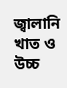জ্বালানি খাত ও উচ্চ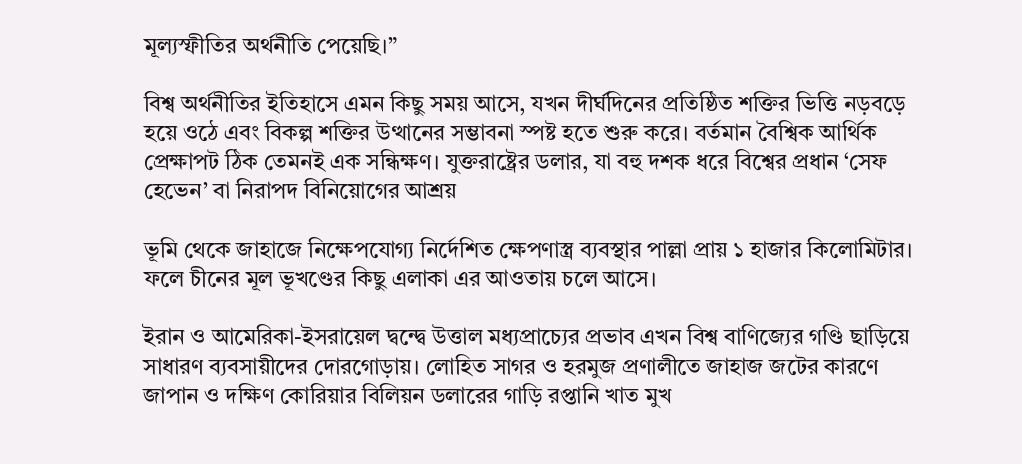মূল্যস্ফীতির অর্থনীতি পেয়েছি।”

বিশ্ব অর্থনীতির ইতিহাসে এমন কিছু সময় আসে, যখন দীর্ঘদিনের প্রতিষ্ঠিত শক্তির ভিত্তি নড়বড়ে হয়ে ওঠে এবং বিকল্প শক্তির উত্থানের সম্ভাবনা স্পষ্ট হতে শুরু করে। বর্তমান বৈশ্বিক আর্থিক প্রেক্ষাপট ঠিক তেমনই এক সন্ধিক্ষণ। যুক্তরাষ্ট্রের ডলার, যা বহু দশক ধরে বিশ্বের প্রধান ‘সেফ হেভেন’ বা নিরাপদ বিনিয়োগের আশ্রয়

ভূমি থেকে জাহাজে নিক্ষেপযোগ্য নির্দেশিত ক্ষেপণাস্ত্র ব্যবস্থার পাল্লা প্রায় ১ হাজার কিলোমিটার। ফলে চীনের মূল ভূখণ্ডের কিছু এলাকা এর আওতায় চলে আসে।

ইরান ও আমেরিকা-ইসরায়েল দ্বন্দ্বে উত্তাল মধ্যপ্রাচ্যের প্রভাব এখন বিশ্ব বাণিজ্যের গণ্ডি ছাড়িয়ে সাধারণ ব্যবসায়ীদের দোরগোড়ায়। লোহিত সাগর ও হরমুজ প্রণালীতে জাহাজ জটের কারণে জাপান ও দক্ষিণ কোরিয়ার বিলিয়ন ডলারের গাড়ি রপ্তানি খাত মুখ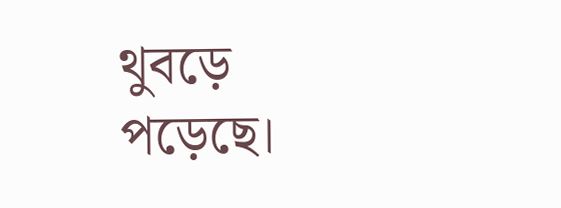থুবড়ে পড়েছে।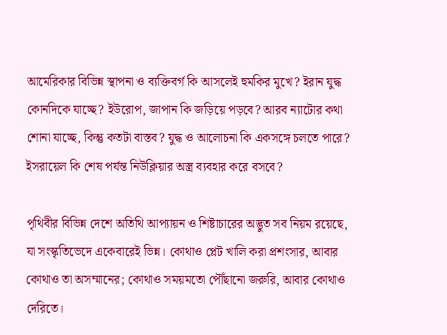আমেরিকার বিভিন্ন স্থাপনা ও ব্যক্তিবর্গ কি আসলেই হুমকির মুখে? ইরান যুদ্ধ কোনদিকে যাচ্ছে? ইউরোপ, জাপান কি জড়িয়ে পড়বে? আরব ন্যাটোর কথা শোনা যাচ্ছে, কিন্তু কতটা বাস্তব? যুদ্ধ ও আলোচনা কি একসঙ্গে চলতে পারে? ইসরায়েল কি শেষ পর্যন্ত নিউক্লিয়ার অস্ত্র ব্যবহার করে বসবে?

পৃথিবীর বিভিন্ন দেশে অতিথি আপ্যায়ন ও শিষ্টাচারের অদ্ভুত সব নিয়ম রয়েছে, যা সংস্কৃতিভেদে একেবারেই ভিন্ন। কোথাও প্লেট খালি করা প্রশংসার, আবার কোথাও তা অসম্মানের; কোথাও সময়মতো পৌঁছানো জরুরি, আবার কোথাও দেরিতে।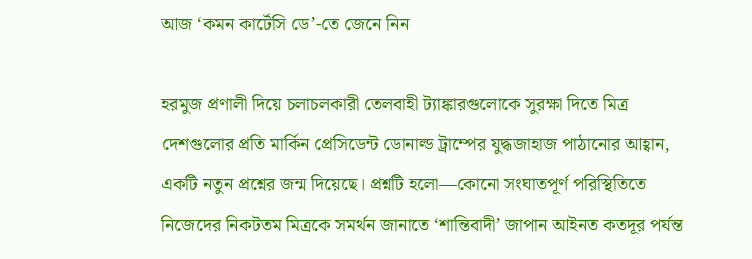আজ ‘কমন কার্টেসি ডে’-তে জেনে নিন

হরমুজ প্রণালী দিয়ে চলাচলকারী তেলবাহী ট্যাঙ্কারগুলোকে সুরক্ষা দিতে মিত্র দেশগুলোর প্রতি মার্কিন প্রেসিডেন্ট ডোনাল্ড ট্রাম্পের যুদ্ধজাহাজ পাঠানোর আহ্বান, একটি নতুন প্রশ্নের জন্ম দিয়েছে। প্রশ্নটি হলো—কোনো সংঘাতপূর্ণ পরিস্থিতিতে নিজেদের নিকটতম মিত্রকে সমর্থন জানাতে ‘শান্তিবাদী’ জাপান আইনত কতদূর পর্যন্ত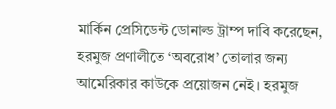মার্কিন প্রেসিডেন্ট ডোনাল্ড ট্রাম্প দাবি করেছেন, হরমুজ প্রণালীতে ‘অবরোধ’ তোলার জন্য আমেরিকার কাউকে প্রয়োজন নেই। হরমুজ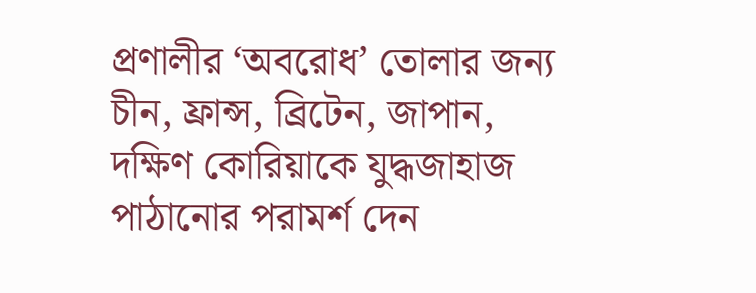প্রণালীর ‘অবরোধ’ তোলার জন্য চীন, ফ্রান্স, ব্রিটেন, জাপান, দক্ষিণ কোরিয়াকে যুদ্ধজাহাজ পাঠানোর পরামর্শ দেন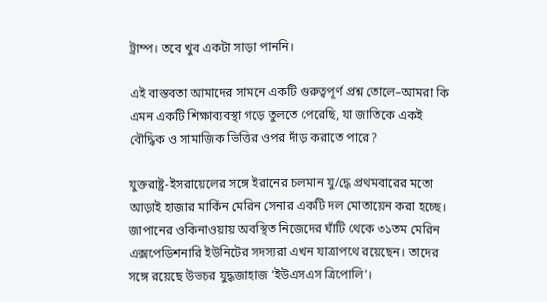ট্রাম্প। তবে খুব একটা সাড়া পাননি।

এই বাস্তবতা আমাদের সামনে একটি গুরুত্বপূর্ণ প্রশ্ন তোলে–আমরা কি এমন একটি শিক্ষাব্যবস্থা গড়ে তুলতে পেরেছি, যা জাতিকে একই বৌদ্ধিক ও সামাজিক ভিত্তির ওপর দাঁড় করাতে পারে?

যুক্তরাষ্ট্র-ইসরায়েলের সঙ্গে ইরানের চলমান যু/দ্ধে প্রথমবারের মতো আড়াই হাজার মার্কিন মেরিন সেনার একটি দল মোতায়েন করা হচ্ছে। জাপানের ওকিনাওয়ায় অবস্থিত নিজেদের ঘাঁটি থেকে ৩১তম মেরিন এক্সপেডিশনারি ইউনিটের সদস্যরা এখন যাত্রাপথে রয়েছেন। তাদের সঙ্গে রয়েছে উভচর যুদ্ধজাহাজ ‘ইউএসএস ত্রিপোলি’।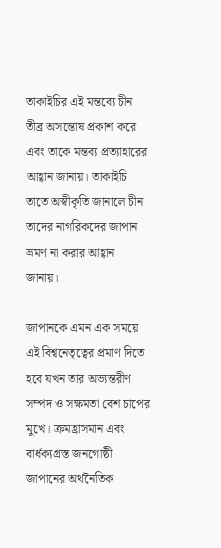তাকাইচির এই মন্তব্যে চীন তীব্র অসন্তোষ প্রকাশ করে এবং তাকে মন্তব্য প্রত্যাহারের আহ্বান জানায়। তাকাইচি তাতে অস্বীকৃতি জানালে চীন তাদের নাগরিকদের জাপান ভ্রমণ না করার আহ্বান জানায়।

জাপানকে এমন এক সময়ে এই বিশ্বনেতৃত্বের প্রমাণ দিতে হবে যখন তার অভ্যন্তরীণ সম্পদ ও সক্ষমতা বেশ চাপের মুখে। ক্রমহ্রাসমান এবং বার্ধক্যগ্রস্ত জনগোষ্ঠী জাপানের অর্থনৈতিক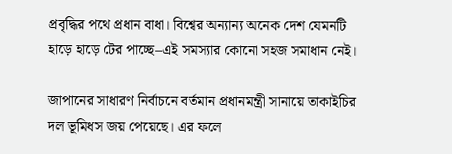প্রবৃদ্ধির পথে প্রধান বাধা। বিশ্বের অন্যান্য অনেক দেশ যেমনটি হাড়ে হাড়ে টের পাচ্ছে–এই সমস্যার কোনো সহজ সমাধান নেই।

জাপানের সাধারণ নির্বাচনে বর্তমান প্রধানমন্ত্রী সানায়ে তাকাইচির দল ভূমিধস জয় পেয়েছে। এর ফলে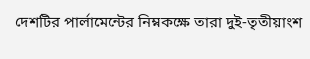দেশটির পার্লামেন্টের নিম্নকক্ষে তারা দুই-তৃতীয়াংশ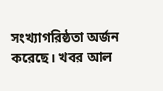সংখ্যাগরিষ্ঠতা অর্জন করেছে। খবর আল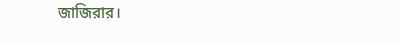জাজিরার।